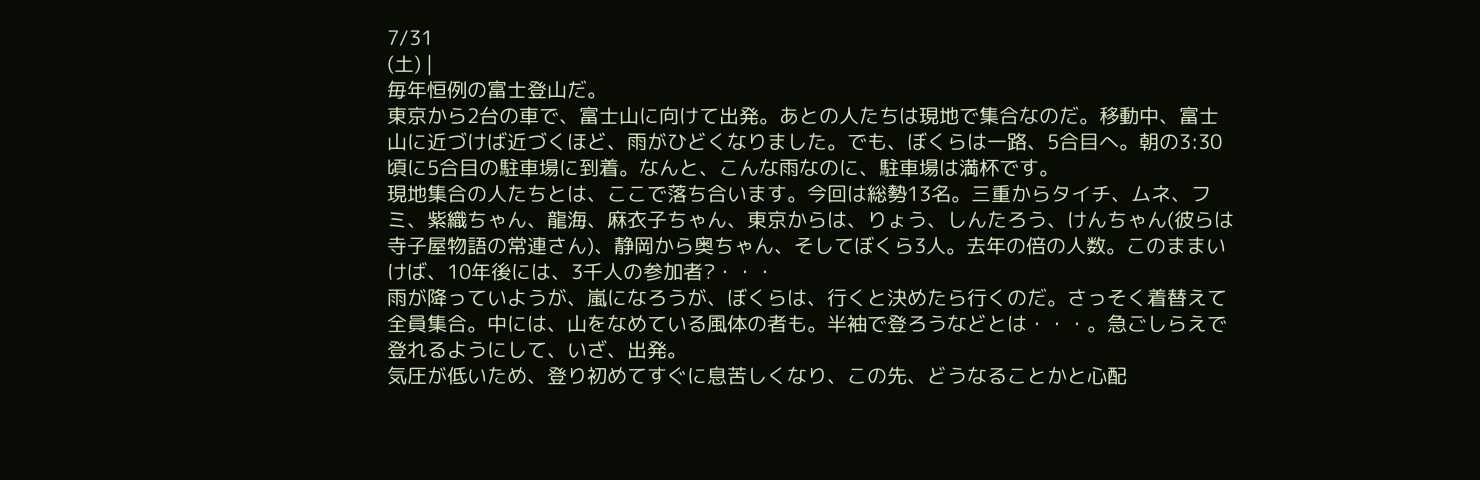7/31
(土) |
毎年恒例の富士登山だ。
東京から2台の車で、富士山に向けて出発。あとの人たちは現地で集合なのだ。移動中、富士山に近づけば近づくほど、雨がひどくなりました。でも、ぼくらは一路、5合目へ。朝の3:30頃に5合目の駐車場に到着。なんと、こんな雨なのに、駐車場は満杯です。
現地集合の人たちとは、ここで落ち合います。今回は総勢13名。三重からタイチ、ムネ、フミ、紫織ちゃん、龍海、麻衣子ちゃん、東京からは、りょう、しんたろう、けんちゃん(彼らは寺子屋物語の常連さん)、静岡から奥ちゃん、そしてぼくら3人。去年の倍の人数。このままいけば、10年後には、3千人の参加者?・・・
雨が降っていようが、嵐になろうが、ぼくらは、行くと決めたら行くのだ。さっそく着替えて全員集合。中には、山をなめている風体の者も。半袖で登ろうなどとは・・・。急ごしらえで登れるようにして、いざ、出発。
気圧が低いため、登り初めてすぐに息苦しくなり、この先、どうなることかと心配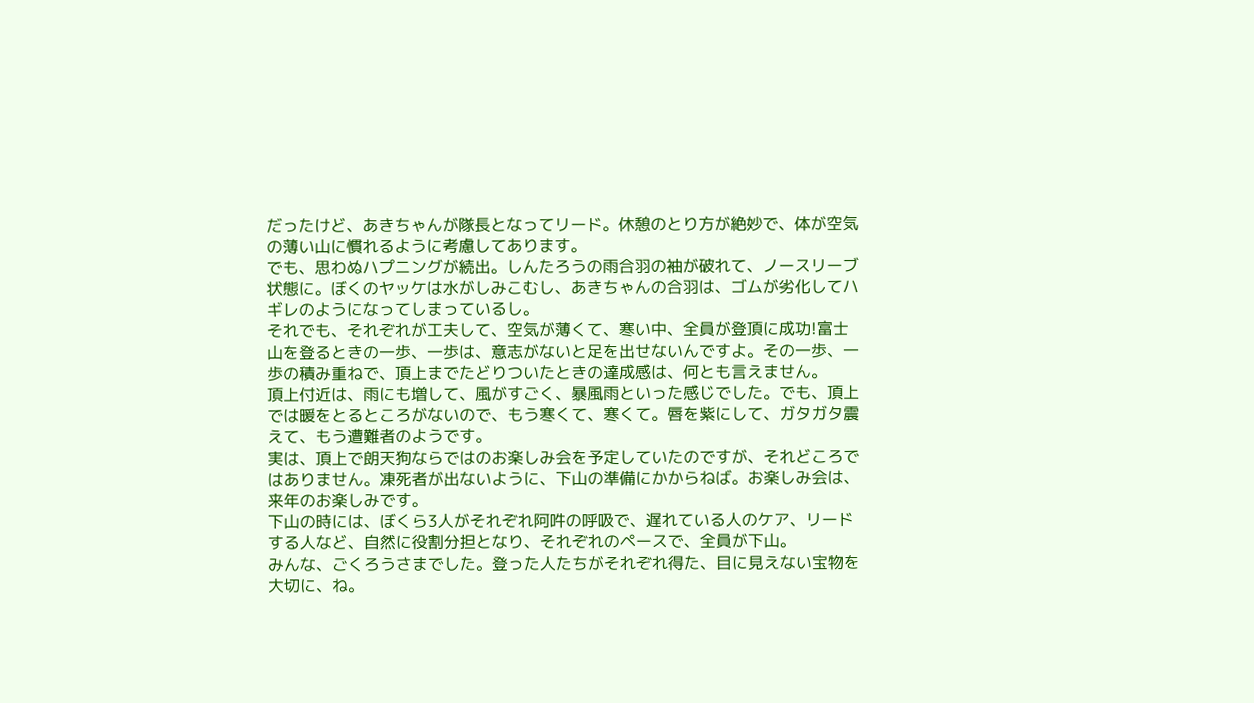だったけど、あきちゃんが隊長となってリード。休憩のとり方が絶妙で、体が空気の薄い山に慣れるように考慮してあります。
でも、思わぬハプニングが続出。しんたろうの雨合羽の袖が破れて、ノースリーブ状態に。ぼくのヤッケは水がしみこむし、あきちゃんの合羽は、ゴムが劣化してハギレのようになってしまっているし。
それでも、それぞれが工夫して、空気が薄くて、寒い中、全員が登頂に成功!富士山を登るときの一歩、一歩は、意志がないと足を出せないんですよ。その一歩、一歩の積み重ねで、頂上までたどりついたときの達成感は、何とも言えません。
頂上付近は、雨にも増して、風がすごく、暴風雨といった感じでした。でも、頂上では暖をとるところがないので、もう寒くて、寒くて。唇を紫にして、ガタガタ震えて、もう遭難者のようです。
実は、頂上で朗天狗ならではのお楽しみ会を予定していたのですが、それどころではありません。凍死者が出ないように、下山の準備にかからねば。お楽しみ会は、来年のお楽しみです。
下山の時には、ぼくら3人がそれぞれ阿吽の呼吸で、遅れている人のケア、リードする人など、自然に役割分担となり、それぞれのペースで、全員が下山。
みんな、ごくろうさまでした。登った人たちがそれぞれ得た、目に見えない宝物を大切に、ね。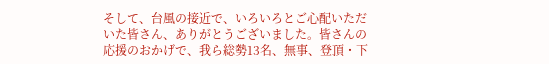そして、台風の接近で、いろいろとご心配いただいた皆さん、ありがとうございました。皆さんの応援のおかげで、我ら総勢13名、無事、登頂・下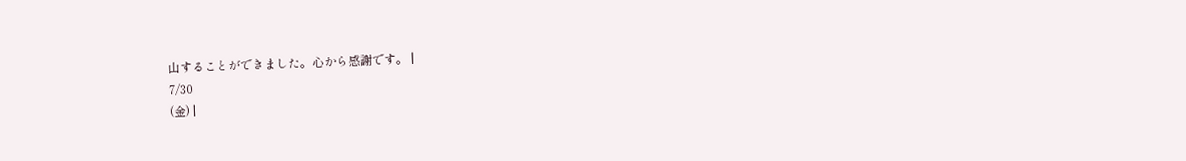山することができました。心から感謝です。 |
7/30
(金) |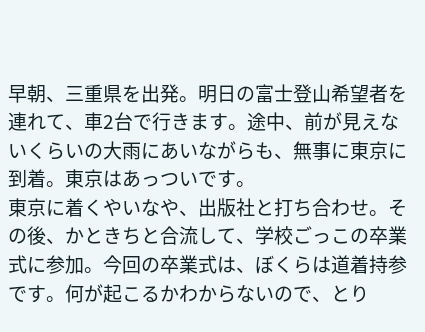早朝、三重県を出発。明日の富士登山希望者を連れて、車2台で行きます。途中、前が見えないくらいの大雨にあいながらも、無事に東京に到着。東京はあっついです。
東京に着くやいなや、出版社と打ち合わせ。その後、かときちと合流して、学校ごっこの卒業式に参加。今回の卒業式は、ぼくらは道着持参です。何が起こるかわからないので、とり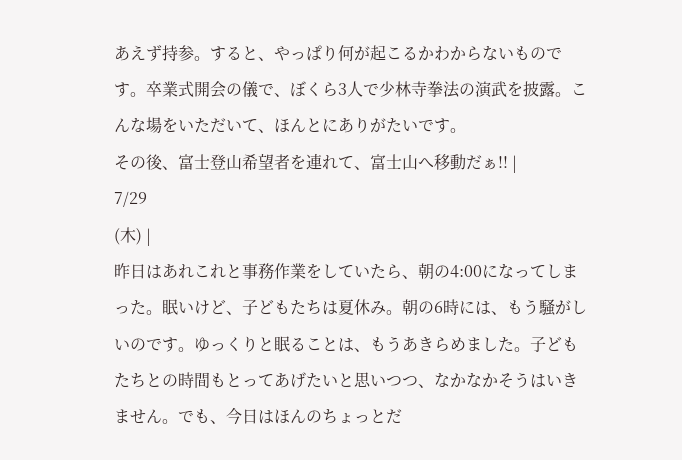あえず持参。すると、やっぱり何が起こるかわからないものです。卒業式開会の儀で、ぼくら3人で少林寺拳法の演武を披露。こんな場をいただいて、ほんとにありがたいです。
その後、富士登山希望者を連れて、富士山へ移動だぁ!! |
7/29
(木) |
昨日はあれこれと事務作業をしていたら、朝の4:00になってしまった。眠いけど、子どもたちは夏休み。朝の6時には、もう騒がしいのです。ゆっくりと眠ることは、もうあきらめました。子どもたちとの時間もとってあげたいと思いつつ、なかなかそうはいきません。でも、今日はほんのちょっとだ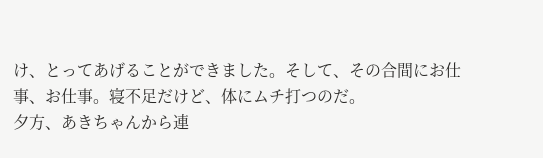け、とってあげることができました。そして、その合間にお仕事、お仕事。寝不足だけど、体にムチ打つのだ。
夕方、あきちゃんから連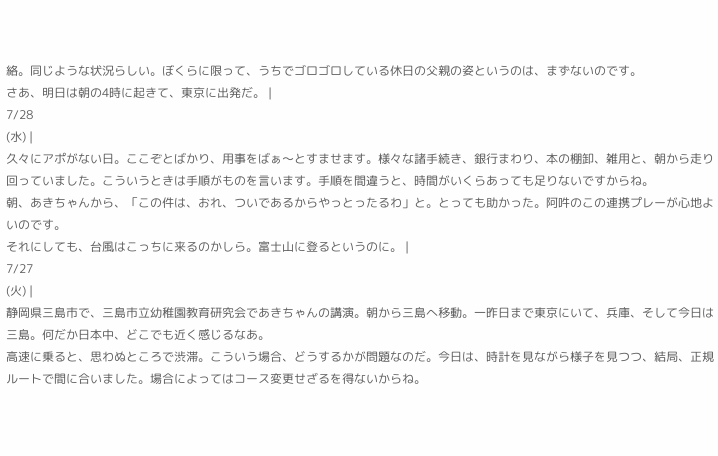絡。同じような状況らしい。ぼくらに限って、うちでゴロゴロしている休日の父親の姿というのは、まずないのです。
さあ、明日は朝の4時に起きて、東京に出発だ。 |
7/28
(水) |
久々にアポがない日。ここぞとばかり、用事をばぁ〜とすませます。様々な諸手続き、銀行まわり、本の棚卸、雑用と、朝から走り回っていました。こういうときは手順がものを言います。手順を間違うと、時間がいくらあっても足りないですからね。
朝、あきちゃんから、「この件は、おれ、ついであるからやっとったるわ」と。とっても助かった。阿吽のこの連携プレーが心地よいのです。
それにしても、台風はこっちに来るのかしら。富士山に登るというのに。 |
7/27
(火) |
静岡県三島市で、三島市立幼稚園教育研究会であきちゃんの講演。朝から三島へ移動。一昨日まで東京にいて、兵庫、そして今日は三島。何だか日本中、どこでも近く感じるなあ。
高速に乗ると、思わぬところで渋滞。こういう場合、どうするかが問題なのだ。今日は、時計を見ながら様子を見つつ、結局、正規ルートで間に合いました。場合によってはコース変更せざるを得ないからね。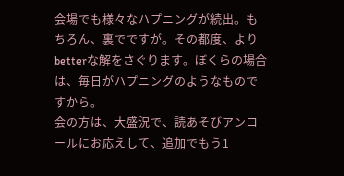会場でも様々なハプニングが続出。もちろん、裏でですが。その都度、よりbetterな解をさぐります。ぼくらの場合は、毎日がハプニングのようなものですから。
会の方は、大盛況で、読あそびアンコールにお応えして、追加でもう1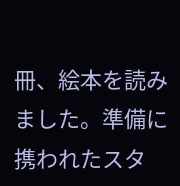冊、絵本を読みました。準備に携われたスタ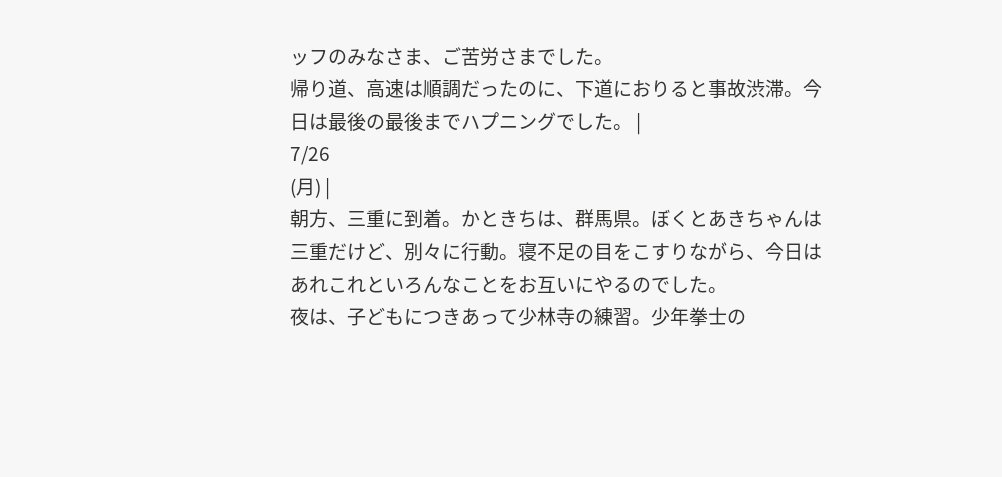ッフのみなさま、ご苦労さまでした。
帰り道、高速は順調だったのに、下道におりると事故渋滞。今日は最後の最後までハプニングでした。 |
7/26
(月) |
朝方、三重に到着。かときちは、群馬県。ぼくとあきちゃんは三重だけど、別々に行動。寝不足の目をこすりながら、今日はあれこれといろんなことをお互いにやるのでした。
夜は、子どもにつきあって少林寺の練習。少年拳士の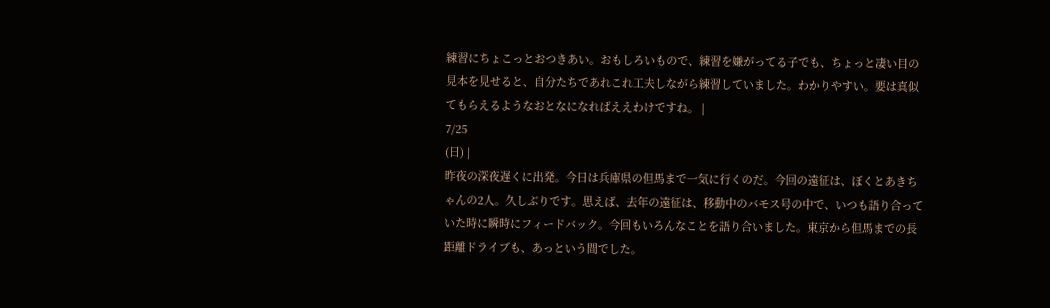練習にちょこっとおつきあい。おもしろいもので、練習を嫌がってる子でも、ちょっと凄い目の見本を見せると、自分たちであれこれ工夫しながら練習していました。わかりやすい。要は真似てもらえるようなおとなになればええわけですね。 |
7/25
(日) |
昨夜の深夜遅くに出発。今日は兵庫県の但馬まで一気に行くのだ。今回の遠征は、ぼくとあきちゃんの2人。久しぶりです。思えば、去年の遠征は、移動中のバモス号の中で、いつも語り合っていた時に瞬時にフィードバック。今回もいろんなことを語り合いました。東京から但馬までの長距離ドライブも、あっという間でした。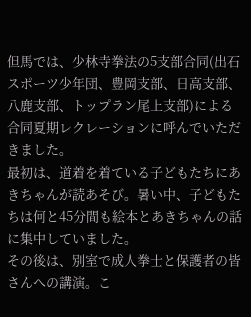但馬では、少林寺拳法の5支部合同(出石スポーツ少年団、豊岡支部、日高支部、八鹿支部、トップラン尾上支部)による合同夏期レクレーションに呼んでいただきました。
最初は、道着を着ている子どもたちにあきちゃんが読あそび。暑い中、子どもたちは何と45分間も絵本とあきちゃんの話に集中していました。
その後は、別室で成人拳士と保護者の皆さんへの講演。こ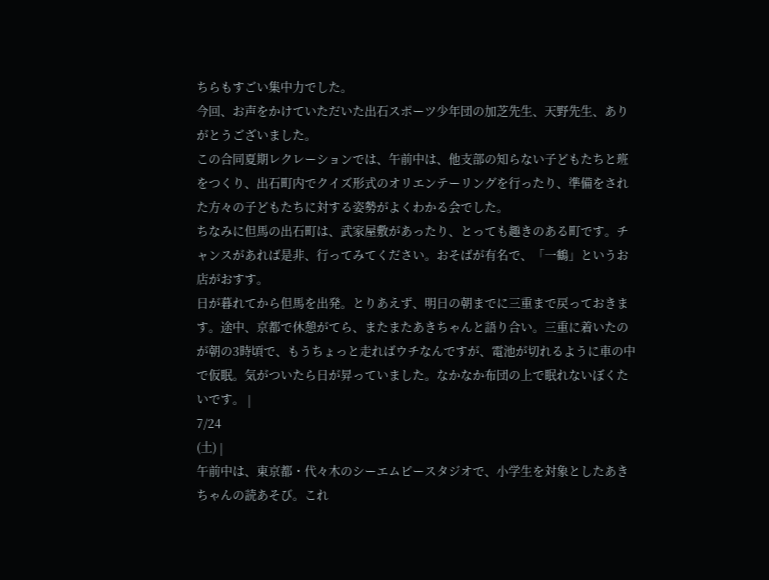ちらもすごい集中力でした。
今回、お声をかけていただいた出石スポーツ少年団の加芝先生、天野先生、ありがとうございました。
この合同夏期レクレーションでは、午前中は、他支部の知らない子どもたちと班をつくり、出石町内でクイズ形式のオリエンテーリングを行ったり、準備をされた方々の子どもたちに対する姿勢がよくわかる会でした。
ちなみに但馬の出石町は、武家屋敷があったり、とっても趣きのある町です。チャンスがあれば是非、行ってみてください。おそばが有名で、「一鶴」というお店がおすす。
日が暮れてから但馬を出発。とりあえず、明日の朝までに三重まで戻っておきます。途中、京都で休憩がてら、またまたあきちゃんと語り合い。三重に着いたのが朝の3時頃で、もうちょっと走ればウチなんですが、電池が切れるように車の中で仮眠。気がついたら日が昇っていました。なかなか布団の上で眠れないぼくたいです。 |
7/24
(土) |
午前中は、東京都・代々木のシーエムピースタジオで、小学生を対象としたあきちゃんの読あそび。これ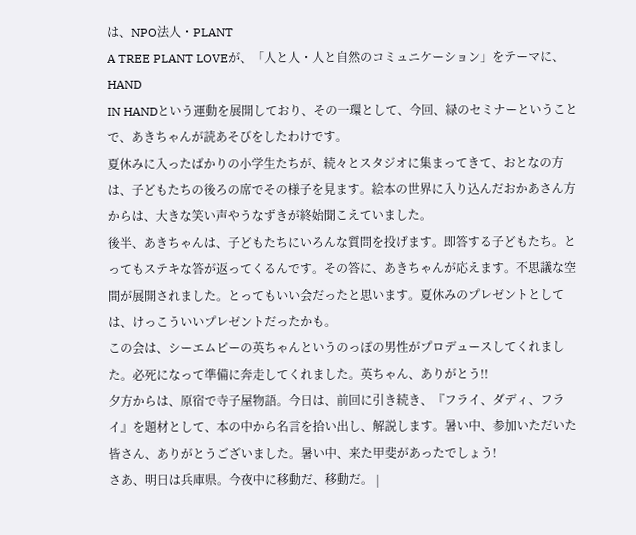は、NPO法人・PLANT
A TREE PLANT LOVEが、「人と人・人と自然のコミュニケーション」をテーマに、HAND
IN HANDという運動を展開しており、その一環として、今回、緑のセミナーということで、あきちゃんが読あそびをしたわけです。
夏休みに入ったばかりの小学生たちが、続々とスタジオに集まってきて、おとなの方は、子どもたちの後ろの席でその様子を見ます。絵本の世界に入り込んだおかあさん方からは、大きな笑い声やうなずきが終始聞こえていました。
後半、あきちゃんは、子どもたちにいろんな質問を投げます。即答する子どもたち。とってもステキな答が返ってくるんです。その答に、あきちゃんが応えます。不思議な空間が展開されました。とってもいい会だったと思います。夏休みのプレゼントとしては、けっこういいプレゼントだったかも。
この会は、シーエムピーの英ちゃんというのっぽの男性がプロデュースしてくれました。必死になって準備に奔走してくれました。英ちゃん、ありがとう!!
夕方からは、原宿で寺子屋物語。今日は、前回に引き続き、『フライ、ダディ、フライ』を題材として、本の中から名言を拾い出し、解説します。暑い中、参加いただいた皆さん、ありがとうございました。暑い中、来た甲斐があったでしょう!
さあ、明日は兵庫県。今夜中に移動だ、移動だ。 |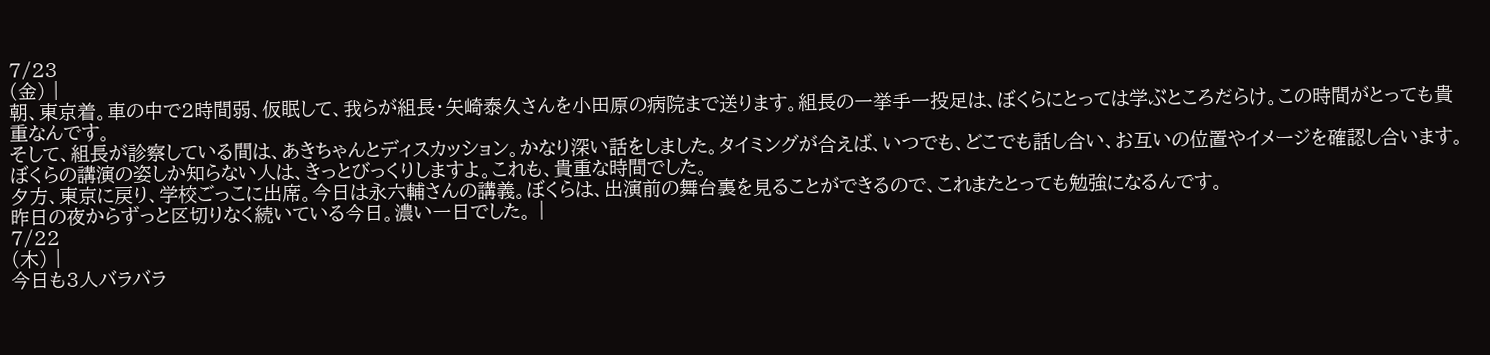7/23
(金) |
朝、東京着。車の中で2時間弱、仮眠して、我らが組長・矢崎泰久さんを小田原の病院まで送ります。組長の一挙手一投足は、ぼくらにとっては学ぶところだらけ。この時間がとっても貴重なんです。
そして、組長が診察している間は、あきちゃんとディスカッション。かなり深い話をしました。タイミングが合えば、いつでも、どこでも話し合い、お互いの位置やイメージを確認し合います。ぼくらの講演の姿しか知らない人は、きっとびっくりしますよ。これも、貴重な時間でした。
夕方、東京に戻り、学校ごっこに出席。今日は永六輔さんの講義。ぼくらは、出演前の舞台裏を見ることができるので、これまたとっても勉強になるんです。
昨日の夜からずっと区切りなく続いている今日。濃い一日でした。 |
7/22
(木) |
今日も3人バラバラ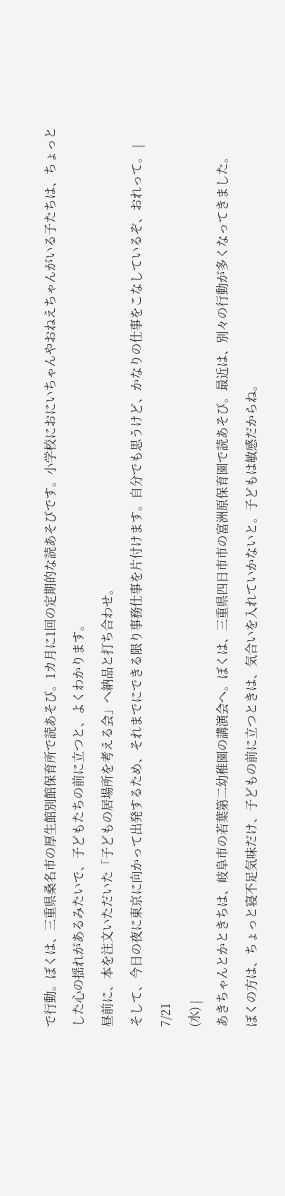で行動。ぼくは、三重県桑名市の厚生館別館保育所で読あそび。1カ月に1回の定期的な読あそびです。小学校におにいちゃんやおねえちゃんがいる子たちは、ちょっとした心の揺れがあるみたいで、子どもたちの前に立つと、よくわかります。
昼前に、本を注文いただいた「子どもの居場所を考える会」へ納品と打ち合わせ。
そして、今日の夜に東京に向かって出発するため、それまでにできる限り事務仕事を片付けます。自分でも思うけど、かなりの仕事をこなしているぞ、おれって。 |
7/21
(水) |
あきちゃんとかときちは、岐阜市の若葉第二幼稚園の講演会へ。ぼくは、三重県四日市市の富洲原保育園で読あそび。最近は、別々の行動が多くなってきました。
ぼくの方は、ちょっと寝不足気味だけ、子どもの前に立つときは、気合いを入れていかないと。子どもは敏感だからね。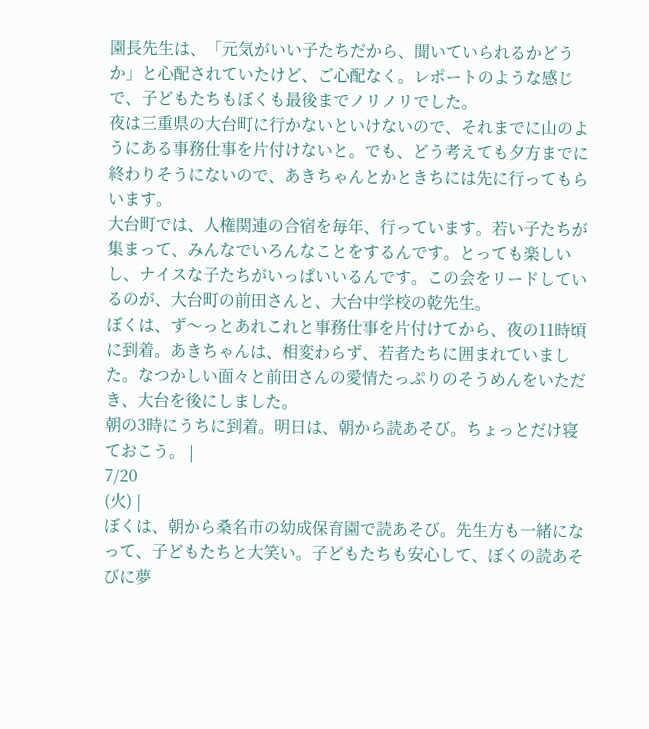園長先生は、「元気がいい子たちだから、聞いていられるかどうか」と心配されていたけど、ご心配なく。レポートのような感じで、子どもたちもぼくも最後までノリノリでした。
夜は三重県の大台町に行かないといけないので、それまでに山のようにある事務仕事を片付けないと。でも、どう考えても夕方までに終わりそうにないので、あきちゃんとかときちには先に行ってもらいます。
大台町では、人権関連の合宿を毎年、行っています。若い子たちが集まって、みんなでいろんなことをするんです。とっても楽しいし、ナイスな子たちがいっぱいいるんです。この会をリードしているのが、大台町の前田さんと、大台中学校の乾先生。
ぼくは、ず〜っとあれこれと事務仕事を片付けてから、夜の11時頃に到着。あきちゃんは、相変わらず、若者たちに囲まれていました。なつかしい面々と前田さんの愛情たっぷりのそうめんをいただき、大台を後にしました。
朝の3時にうちに到着。明日は、朝から読あそび。ちょっとだけ寝ておこう。 |
7/20
(火) |
ぼくは、朝から桑名市の幼成保育園で読あそび。先生方も一緒になって、子どもたちと大笑い。子どもたちも安心して、ぼくの読あそびに夢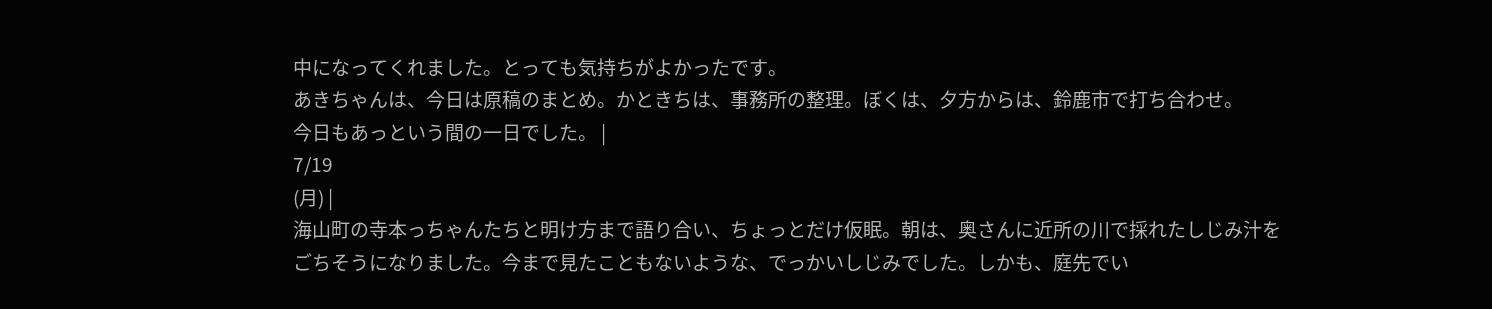中になってくれました。とっても気持ちがよかったです。
あきちゃんは、今日は原稿のまとめ。かときちは、事務所の整理。ぼくは、夕方からは、鈴鹿市で打ち合わせ。
今日もあっという間の一日でした。 |
7/19
(月) |
海山町の寺本っちゃんたちと明け方まで語り合い、ちょっとだけ仮眠。朝は、奥さんに近所の川で採れたしじみ汁をごちそうになりました。今まで見たこともないような、でっかいしじみでした。しかも、庭先でい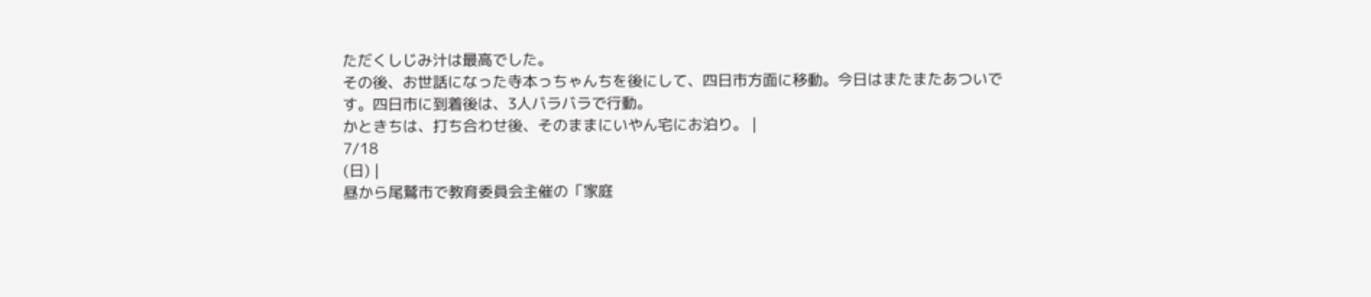ただくしじみ汁は最高でした。
その後、お世話になった寺本っちゃんちを後にして、四日市方面に移動。今日はまたまたあついです。四日市に到着後は、3人バラバラで行動。
かときちは、打ち合わせ後、そのままにいやん宅にお泊り。 |
7/18
(日) |
昼から尾鷲市で教育委員会主催の「家庭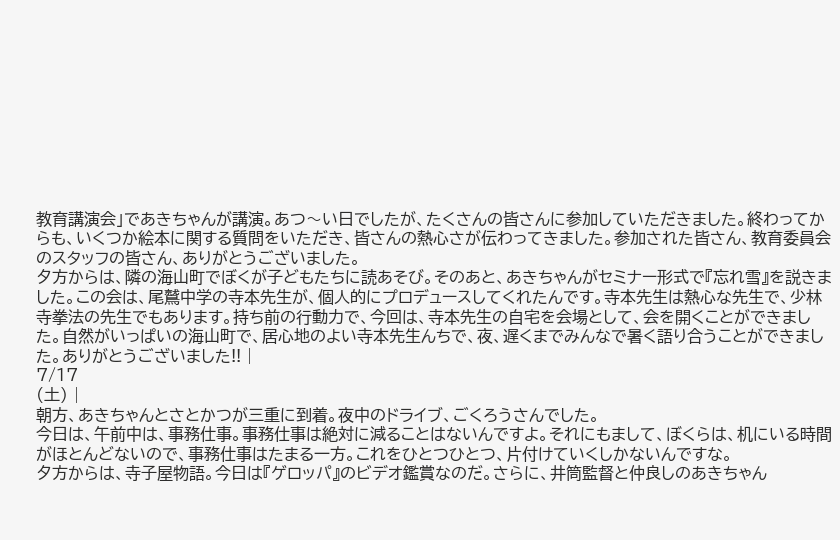教育講演会」であきちゃんが講演。あつ〜い日でしたが、たくさんの皆さんに参加していただきました。終わってからも、いくつか絵本に関する質問をいただき、皆さんの熱心さが伝わってきました。参加された皆さん、教育委員会のスタッフの皆さん、ありがとうございました。
夕方からは、隣の海山町でぼくが子どもたちに読あそび。そのあと、あきちゃんがセミナー形式で『忘れ雪』を説きました。この会は、尾鷲中学の寺本先生が、個人的にプロデュースしてくれたんです。寺本先生は熱心な先生で、少林寺拳法の先生でもあります。持ち前の行動力で、今回は、寺本先生の自宅を会場として、会を開くことができました。自然がいっぱいの海山町で、居心地のよい寺本先生んちで、夜、遅くまでみんなで暑く語り合うことができました。ありがとうございました!! |
7/17
(土) |
朝方、あきちゃんとさとかつが三重に到着。夜中のドライブ、ごくろうさんでした。
今日は、午前中は、事務仕事。事務仕事は絶対に減ることはないんですよ。それにもまして、ぼくらは、机にいる時間がほとんどないので、事務仕事はたまる一方。これをひとつひとつ、片付けていくしかないんですな。
夕方からは、寺子屋物語。今日は『ゲロッパ』のビデオ鑑賞なのだ。さらに、井筒監督と仲良しのあきちゃん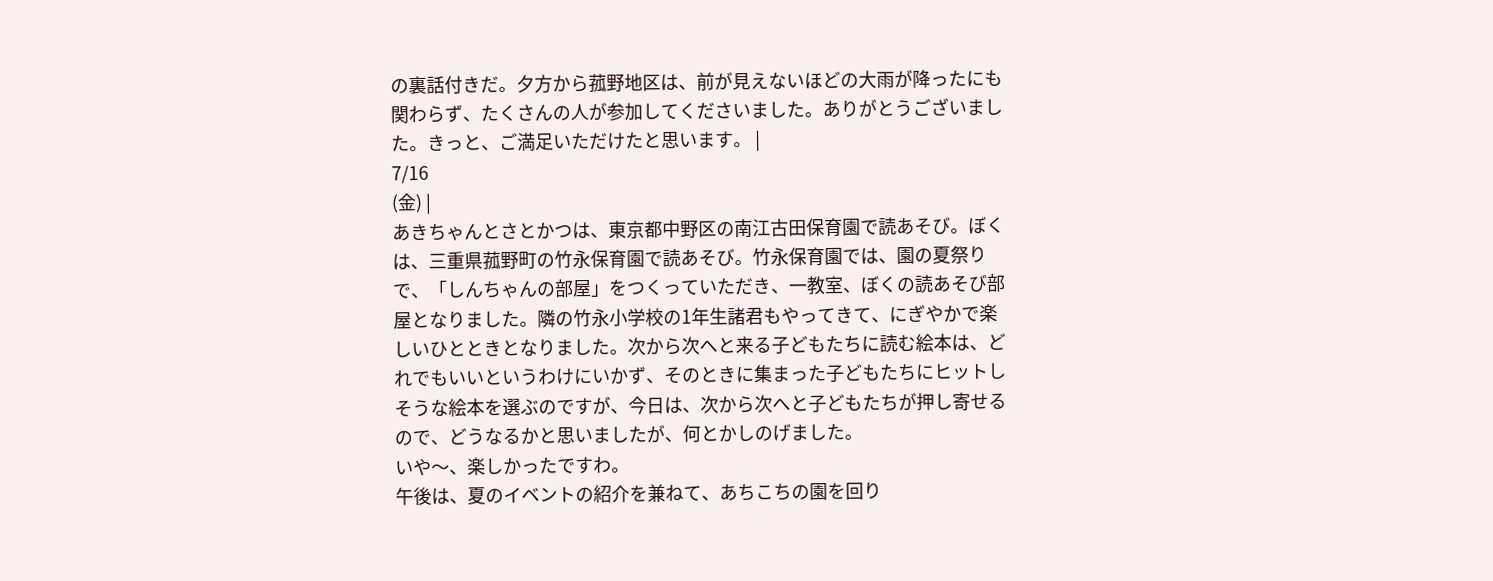の裏話付きだ。夕方から菰野地区は、前が見えないほどの大雨が降ったにも関わらず、たくさんの人が参加してくださいました。ありがとうございました。きっと、ご満足いただけたと思います。 |
7/16
(金) |
あきちゃんとさとかつは、東京都中野区の南江古田保育園で読あそび。ぼくは、三重県菰野町の竹永保育園で読あそび。竹永保育園では、園の夏祭りで、「しんちゃんの部屋」をつくっていただき、一教室、ぼくの読あそび部屋となりました。隣の竹永小学校の1年生諸君もやってきて、にぎやかで楽しいひとときとなりました。次から次へと来る子どもたちに読む絵本は、どれでもいいというわけにいかず、そのときに集まった子どもたちにヒットしそうな絵本を選ぶのですが、今日は、次から次へと子どもたちが押し寄せるので、どうなるかと思いましたが、何とかしのげました。
いや〜、楽しかったですわ。
午後は、夏のイベントの紹介を兼ねて、あちこちの園を回り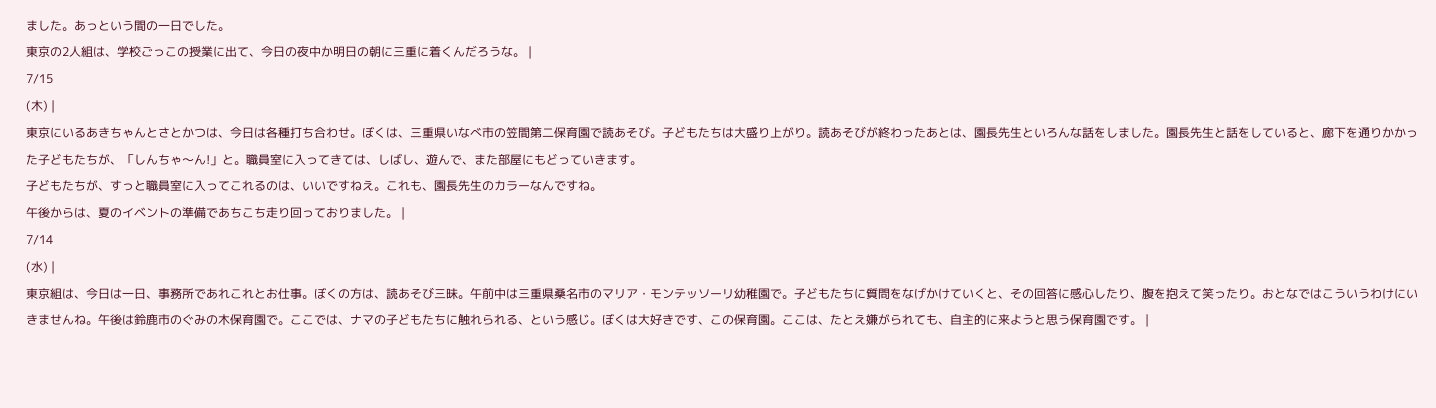ました。あっという間の一日でした。
東京の2人組は、学校ごっこの授業に出て、今日の夜中か明日の朝に三重に着くんだろうな。 |
7/15
(木) |
東京にいるあきちゃんとさとかつは、今日は各種打ち合わせ。ぼくは、三重県いなべ市の笠間第二保育園で読あそび。子どもたちは大盛り上がり。読あそびが終わったあとは、園長先生といろんな話をしました。園長先生と話をしていると、廊下を通りかかった子どもたちが、「しんちゃ〜ん!」と。職員室に入ってきては、しばし、遊んで、また部屋にもどっていきます。
子どもたちが、すっと職員室に入ってこれるのは、いいですねえ。これも、園長先生のカラーなんですね。
午後からは、夏のイベントの準備であちこち走り回っておりました。 |
7/14
(水) |
東京組は、今日は一日、事務所であれこれとお仕事。ぼくの方は、読あそび三昧。午前中は三重県桑名市のマリア・モンテッソーリ幼稚園で。子どもたちに質問をなげかけていくと、その回答に感心したり、腹を抱えて笑ったり。おとなではこういうわけにいきませんね。午後は鈴鹿市のぐみの木保育園で。ここでは、ナマの子どもたちに触れられる、という感じ。ぼくは大好きです、この保育園。ここは、たとえ嫌がられても、自主的に来ようと思う保育園です。 |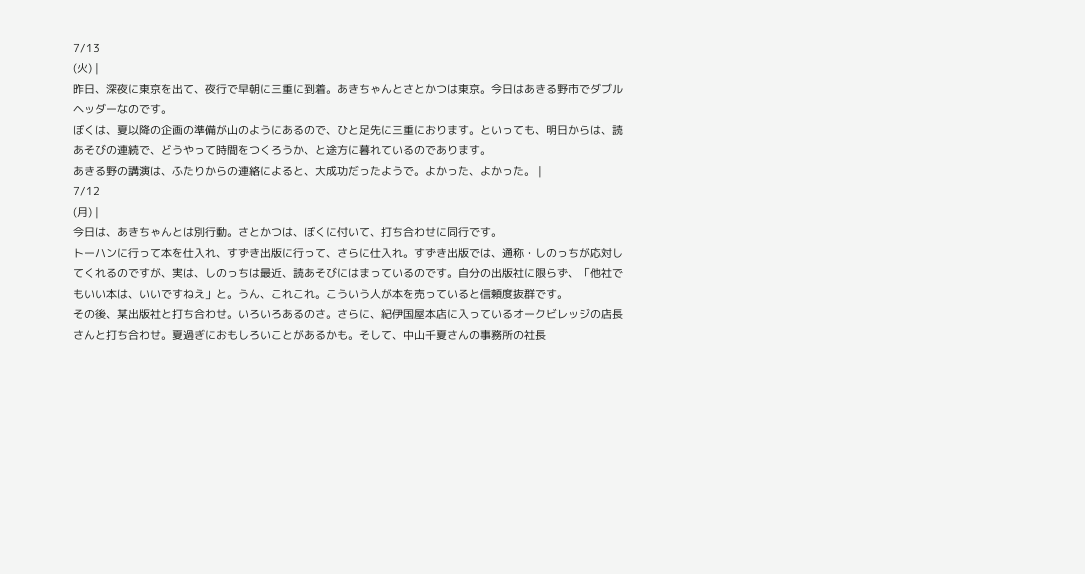7/13
(火) |
昨日、深夜に東京を出て、夜行で早朝に三重に到着。あきちゃんとさとかつは東京。今日はあきる野市でダブルヘッダーなのです。
ぼくは、夏以降の企画の準備が山のようにあるので、ひと足先に三重におります。といっても、明日からは、読あそびの連続で、どうやって時間をつくろうか、と途方に暮れているのであります。
あきる野の講演は、ふたりからの連絡によると、大成功だったようで。よかった、よかった。 |
7/12
(月) |
今日は、あきちゃんとは別行動。さとかつは、ぼくに付いて、打ち合わせに同行です。
トーハンに行って本を仕入れ、すずき出版に行って、さらに仕入れ。すずき出版では、通称・しのっちが応対してくれるのですが、実は、しのっちは最近、読あそびにはまっているのです。自分の出版社に限らず、「他社でもいい本は、いいですねえ」と。うん、これこれ。こういう人が本を売っていると信頼度抜群です。
その後、某出版社と打ち合わせ。いろいろあるのさ。さらに、紀伊国屋本店に入っているオークビレッジの店長さんと打ち合わせ。夏過ぎにおもしろいことがあるかも。そして、中山千夏さんの事務所の社長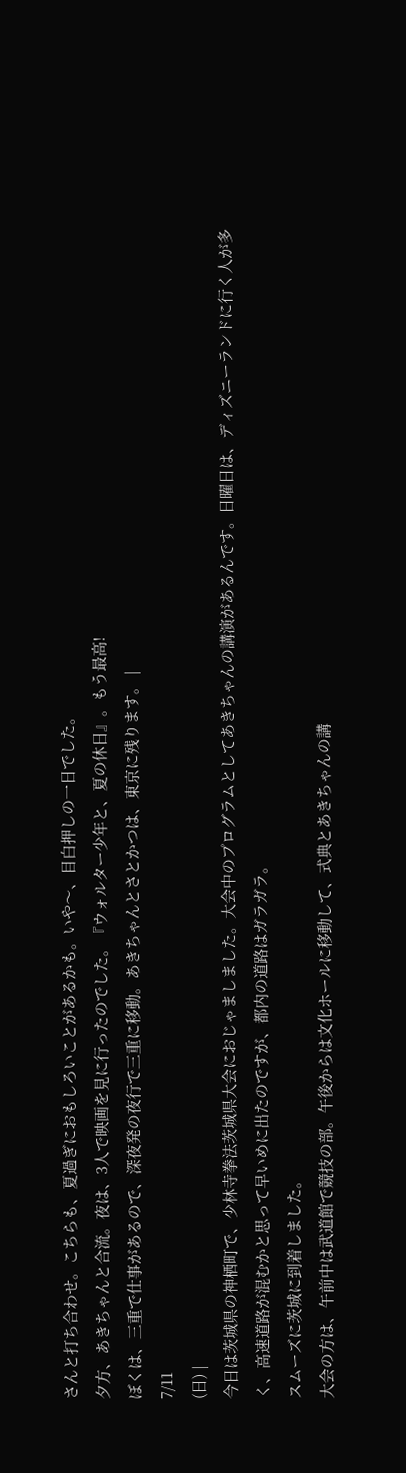さんと打ち合わせ。こちらも、夏過ぎにおもしろいことがあるかも。いや〜、目白押しの一日でした。
夕方、あきちゃんと合流。夜は、3人で映画を見に行ったのでした。『ウォルター少年と、夏の休日』。もう最高!
ぼくは、三重で仕事があるので、深夜発の夜行で三重に移動。あきちゃんとさとかつは、東京に残ります。 |
7/11
(日) |
今日は茨城県の神栖町で、少林寺拳法茨城県大会におじゃましました。大会中のプログラムとしてあきちゃんの講演があるんです。日曜日は、ディズニーランドに行く人が多く、高速道路が混むかと思って早いめに出たのですが、都内の道路はガラガラ。
スムーズに茨城に到着しました。
大会の方は、午前中は武道館で競技の部。午後からは文化ホールに移動して、式典とあきちゃんの講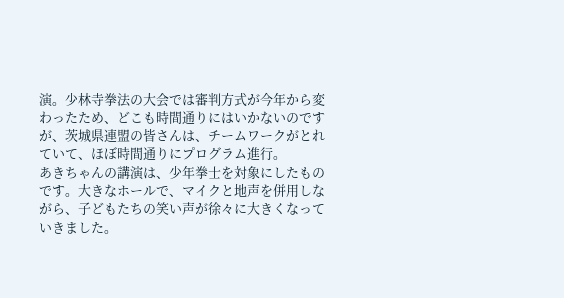演。少林寺拳法の大会では審判方式が今年から変わったため、どこも時間通りにはいかないのですが、茨城県連盟の皆さんは、チームワークがとれていて、ほぼ時間通りにプログラム進行。
あきちゃんの講演は、少年拳士を対象にしたものです。大きなホールで、マイクと地声を併用しながら、子どもたちの笑い声が徐々に大きくなっていきました。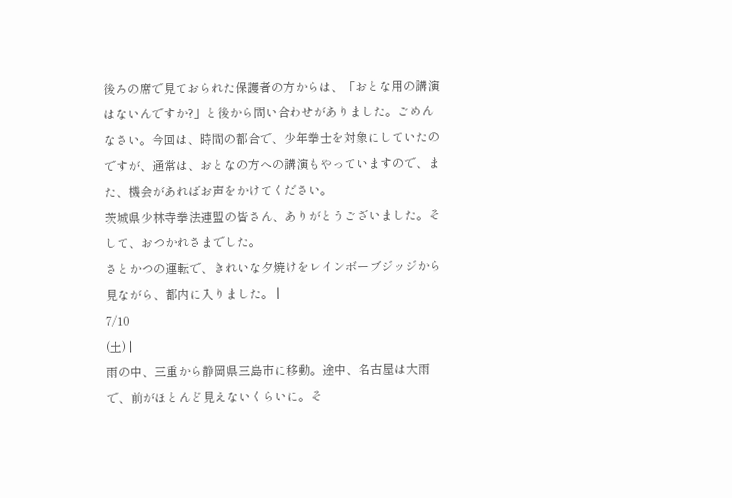後ろの席で見ておられた保護者の方からは、「おとな用の講演はないんですか?」と後から問い合わせがありました。ごめんなさい。今回は、時間の都合で、少年拳士を対象にしていたのですが、通常は、おとなの方への講演もやっていますので、また、機会があればお声をかけてください。
茨城県少林寺拳法連盟の皆さん、ありがとうございました。そして、おつかれさまでした。
さとかつの運転で、きれいな夕焼けをレインボーブジッジから見ながら、都内に入りました。 |
7/10
(土) |
雨の中、三重から静岡県三島市に移動。途中、名古屋は大雨で、前がほとんど見えないくらいに。そ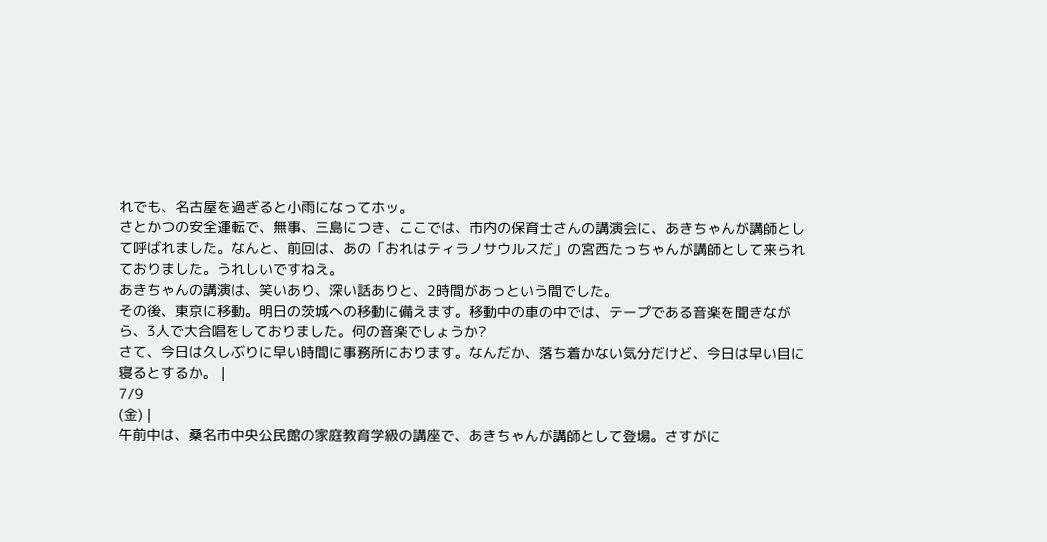れでも、名古屋を過ぎると小雨になってホッ。
さとかつの安全運転で、無事、三島につき、ここでは、市内の保育士さんの講演会に、あきちゃんが講師として呼ばれました。なんと、前回は、あの「おれはティラノサウルスだ」の宮西たっちゃんが講師として来られておりました。うれしいですねえ。
あきちゃんの講演は、笑いあり、深い話ありと、2時間があっという間でした。
その後、東京に移動。明日の茨城への移動に備えます。移動中の車の中では、テープである音楽を聞きながら、3人で大合唱をしておりました。何の音楽でしょうか?
さて、今日は久しぶりに早い時間に事務所におります。なんだか、落ち着かない気分だけど、今日は早い目に寝るとするか。 |
7/9
(金) |
午前中は、桑名市中央公民館の家庭教育学級の講座で、あきちゃんが講師として登場。さすがに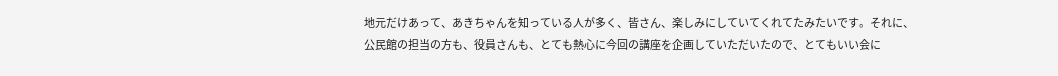地元だけあって、あきちゃんを知っている人が多く、皆さん、楽しみにしていてくれてたみたいです。それに、公民館の担当の方も、役員さんも、とても熱心に今回の講座を企画していただいたので、とてもいい会に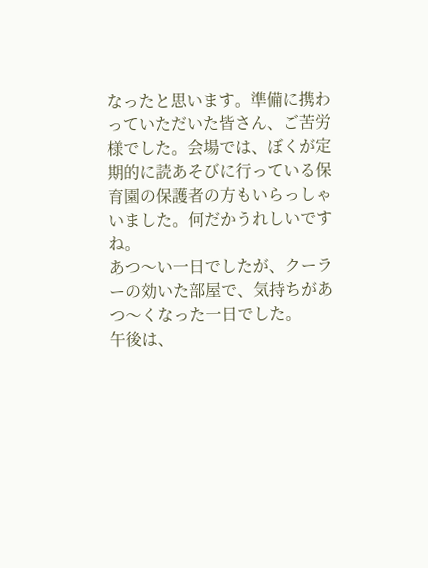なったと思います。準備に携わっていただいた皆さん、ご苦労様でした。会場では、ぼくが定期的に読あそびに行っている保育園の保護者の方もいらっしゃいました。何だかうれしいですね。
あつ〜い一日でしたが、クーラーの効いた部屋で、気持ちがあつ〜くなった一日でした。
午後は、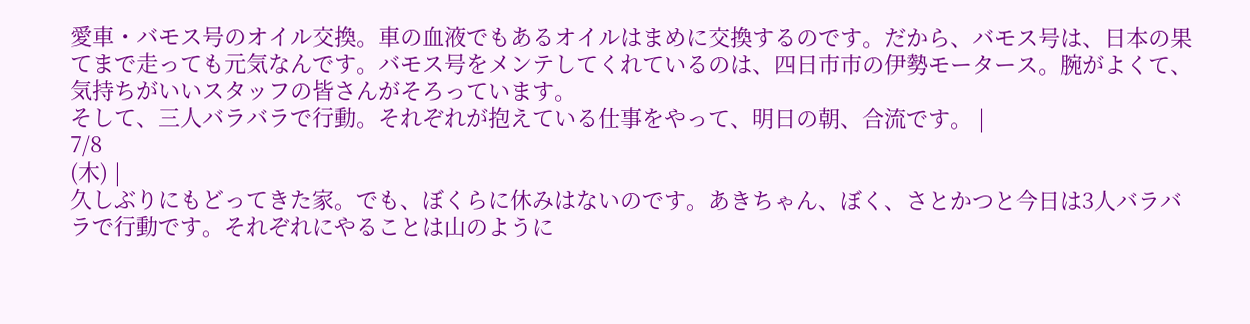愛車・バモス号のオイル交換。車の血液でもあるオイルはまめに交換するのです。だから、バモス号は、日本の果てまで走っても元気なんです。バモス号をメンテしてくれているのは、四日市市の伊勢モータース。腕がよくて、気持ちがいいスタッフの皆さんがそろっています。
そして、三人バラバラで行動。それぞれが抱えている仕事をやって、明日の朝、合流です。 |
7/8
(木) |
久しぶりにもどってきた家。でも、ぼくらに休みはないのです。あきちゃん、ぼく、さとかつと今日は3人バラバラで行動です。それぞれにやることは山のように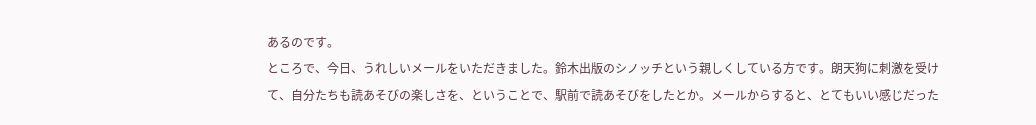あるのです。
ところで、今日、うれしいメールをいただきました。鈴木出版のシノッチという親しくしている方です。朗天狗に刺激を受けて、自分たちも読あそびの楽しさを、ということで、駅前で読あそびをしたとか。メールからすると、とてもいい感じだった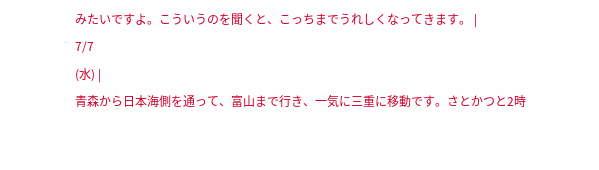みたいですよ。こういうのを聞くと、こっちまでうれしくなってきます。 |
7/7
(水) |
青森から日本海側を通って、富山まで行き、一気に三重に移動です。さとかつと2時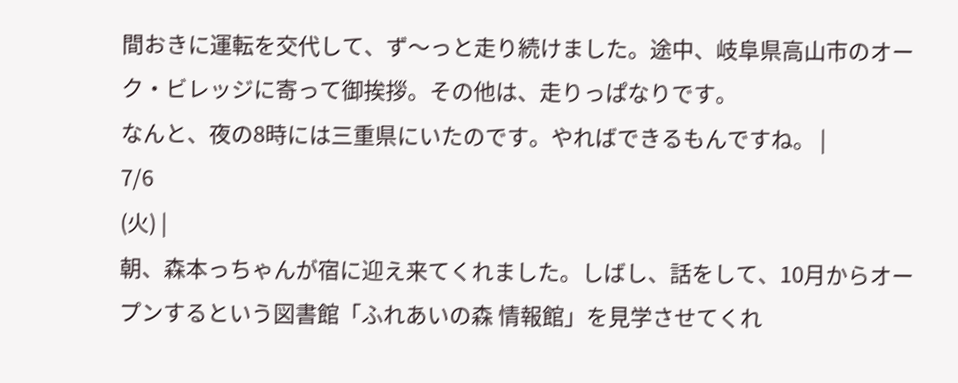間おきに運転を交代して、ず〜っと走り続けました。途中、岐阜県高山市のオーク・ビレッジに寄って御挨拶。その他は、走りっぱなりです。
なんと、夜の8時には三重県にいたのです。やればできるもんですね。 |
7/6
(火) |
朝、森本っちゃんが宿に迎え来てくれました。しばし、話をして、10月からオープンするという図書館「ふれあいの森 情報館」を見学させてくれ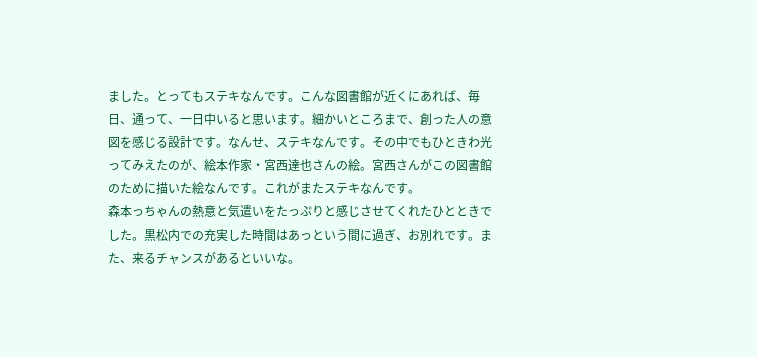ました。とってもステキなんです。こんな図書館が近くにあれば、毎日、通って、一日中いると思います。細かいところまで、創った人の意図を感じる設計です。なんせ、ステキなんです。その中でもひときわ光ってみえたのが、絵本作家・宮西達也さんの絵。宮西さんがこの図書館のために描いた絵なんです。これがまたステキなんです。
森本っちゃんの熱意と気遣いをたっぷりと感じさせてくれたひとときでした。黒松内での充実した時間はあっという間に過ぎ、お別れです。また、来るチャンスがあるといいな。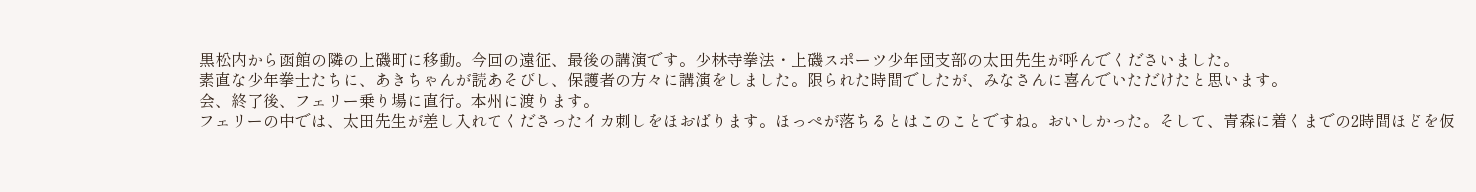黒松内から函館の隣の上磯町に移動。今回の遠征、最後の講演です。少林寺拳法・上磯スポーツ少年団支部の太田先生が呼んでくださいました。
素直な少年拳士たちに、あきちゃんが読あそびし、保護者の方々に講演をしました。限られた時間でしたが、みなさんに喜んでいただけたと思います。
会、終了後、フェリー乗り場に直行。本州に渡ります。
フェリーの中では、太田先生が差し入れてくださったイカ刺しをほおばります。ほっぺが落ちるとはこのことですね。おいしかった。そして、青森に着くまでの2時間ほどを仮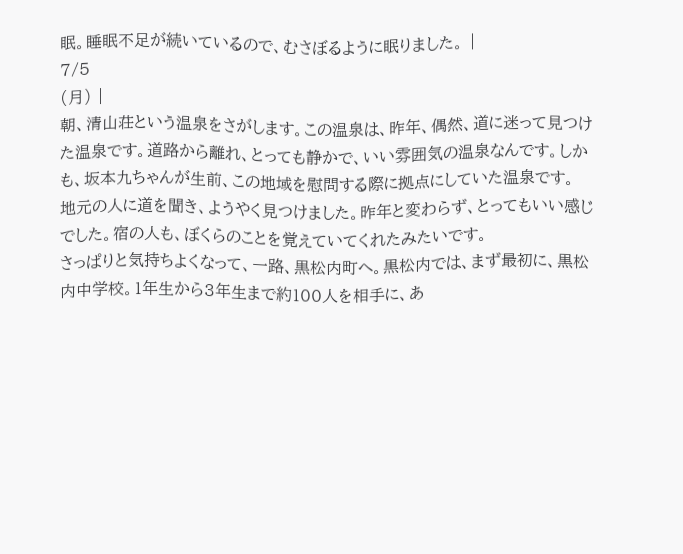眠。睡眠不足が続いているので、むさぼるように眠りました。 |
7/5
(月) |
朝、清山荘という温泉をさがします。この温泉は、昨年、偶然、道に迷って見つけた温泉です。道路から離れ、とっても静かで、いい雰囲気の温泉なんです。しかも、坂本九ちゃんが生前、この地域を慰問する際に拠点にしていた温泉です。
地元の人に道を聞き、ようやく見つけました。昨年と変わらず、とってもいい感じでした。宿の人も、ぼくらのことを覚えていてくれたみたいです。
さっぱりと気持ちよくなって、一路、黒松内町へ。黒松内では、まず最初に、黒松内中学校。1年生から3年生まで約100人を相手に、あ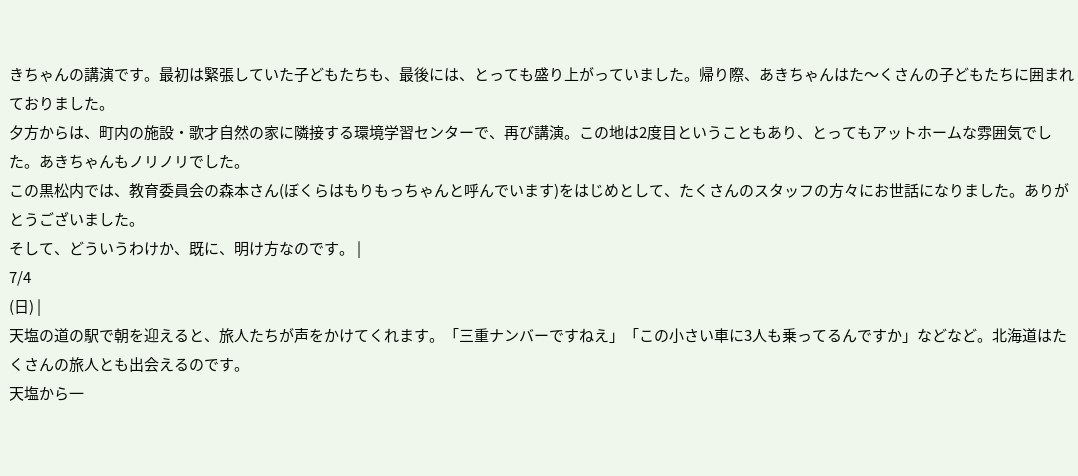きちゃんの講演です。最初は緊張していた子どもたちも、最後には、とっても盛り上がっていました。帰り際、あきちゃんはた〜くさんの子どもたちに囲まれておりました。
夕方からは、町内の施設・歌才自然の家に隣接する環境学習センターで、再び講演。この地は2度目ということもあり、とってもアットホームな雰囲気でした。あきちゃんもノリノリでした。
この黒松内では、教育委員会の森本さん(ぼくらはもりもっちゃんと呼んでいます)をはじめとして、たくさんのスタッフの方々にお世話になりました。ありがとうございました。
そして、どういうわけか、既に、明け方なのです。 |
7/4
(日) |
天塩の道の駅で朝を迎えると、旅人たちが声をかけてくれます。「三重ナンバーですねえ」「この小さい車に3人も乗ってるんですか」などなど。北海道はたくさんの旅人とも出会えるのです。
天塩から一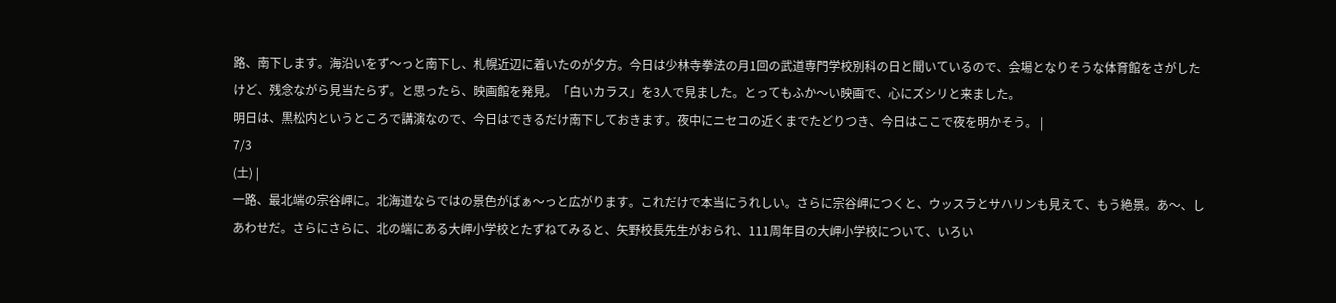路、南下します。海沿いをず〜っと南下し、札幌近辺に着いたのが夕方。今日は少林寺拳法の月1回の武道専門学校別科の日と聞いているので、会場となりそうな体育館をさがしたけど、残念ながら見当たらず。と思ったら、映画館を発見。「白いカラス」を3人で見ました。とってもふか〜い映画で、心にズシリと来ました。
明日は、黒松内というところで講演なので、今日はできるだけ南下しておきます。夜中にニセコの近くまでたどりつき、今日はここで夜を明かそう。 |
7/3
(土) |
一路、最北端の宗谷岬に。北海道ならではの景色がばぁ〜っと広がります。これだけで本当にうれしい。さらに宗谷岬につくと、ウッスラとサハリンも見えて、もう絶景。あ〜、しあわせだ。さらにさらに、北の端にある大岬小学校とたずねてみると、矢野校長先生がおられ、111周年目の大岬小学校について、いろい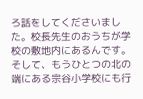ろ話をしてくださいました。校長先生のおうちが学校の敷地内にあるんです。
そして、もうひとつの北の端にある宗谷小学校にも行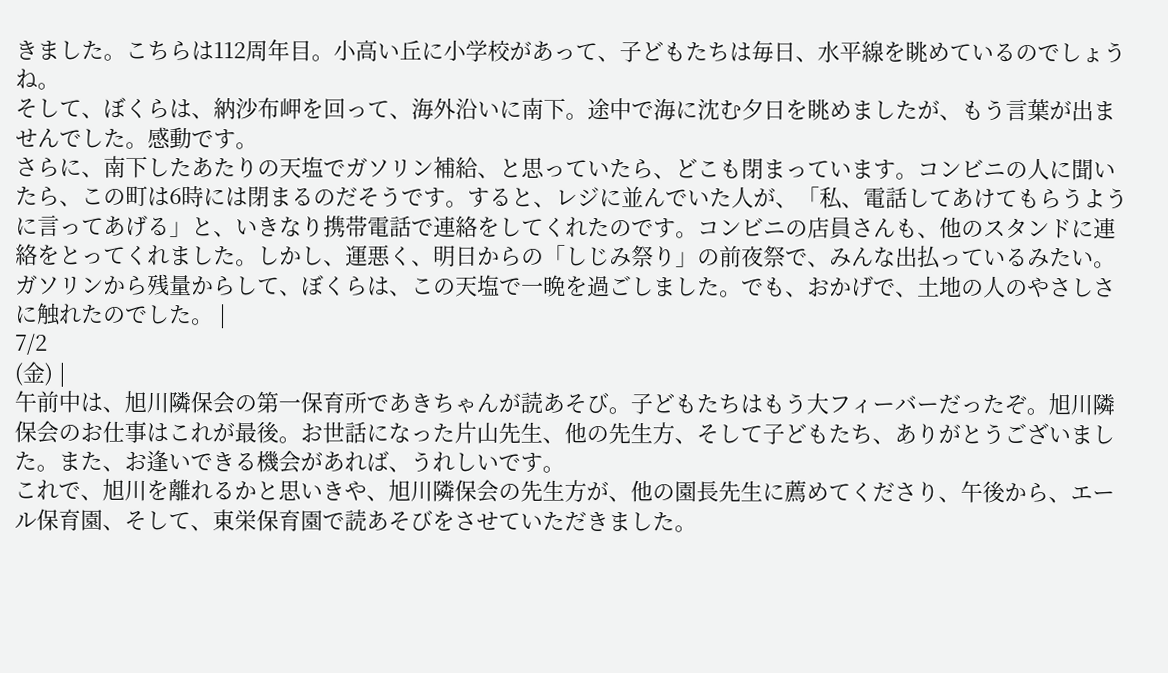きました。こちらは112周年目。小高い丘に小学校があって、子どもたちは毎日、水平線を眺めているのでしょうね。
そして、ぼくらは、納沙布岬を回って、海外沿いに南下。途中で海に沈む夕日を眺めましたが、もう言葉が出ませんでした。感動です。
さらに、南下したあたりの天塩でガソリン補給、と思っていたら、どこも閉まっています。コンビニの人に聞いたら、この町は6時には閉まるのだそうです。すると、レジに並んでいた人が、「私、電話してあけてもらうように言ってあげる」と、いきなり携帯電話で連絡をしてくれたのです。コンビニの店員さんも、他のスタンドに連絡をとってくれました。しかし、運悪く、明日からの「しじみ祭り」の前夜祭で、みんな出払っているみたい。
ガソリンから残量からして、ぼくらは、この天塩で一晩を過ごしました。でも、おかげで、土地の人のやさしさに触れたのでした。 |
7/2
(金) |
午前中は、旭川隣保会の第一保育所であきちゃんが読あそび。子どもたちはもう大フィーバーだったぞ。旭川隣保会のお仕事はこれが最後。お世話になった片山先生、他の先生方、そして子どもたち、ありがとうございました。また、お逢いできる機会があれば、うれしいです。
これで、旭川を離れるかと思いきや、旭川隣保会の先生方が、他の園長先生に薦めてくださり、午後から、エール保育園、そして、東栄保育園で読あそびをさせていただきました。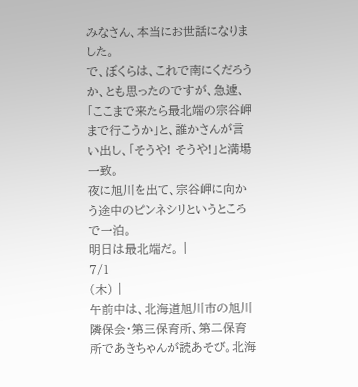みなさん、本当にお世話になりました。
で、ぼくらは、これで南にくだろうか、とも思ったのですが、急遽、「ここまで来たら最北端の宗谷岬まで行こうか」と、誰かさんが言い出し、「そうや! そうや!」と満場一致。
夜に旭川を出て、宗谷岬に向かう途中のピンネシリというところで一泊。
明日は最北端だ。 |
7/1
(木) |
午前中は、北海道旭川市の旭川隣保会・第三保育所、第二保育所であきちゃんが読あそび。北海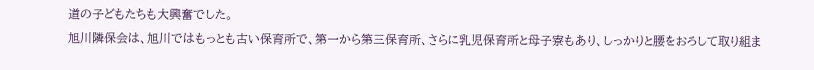道の子どもたちも大興奮でした。
旭川隣保会は、旭川ではもっとも古い保育所で、第一から第三保育所、さらに乳児保育所と母子寮もあり、しっかりと腰をおろして取り組ま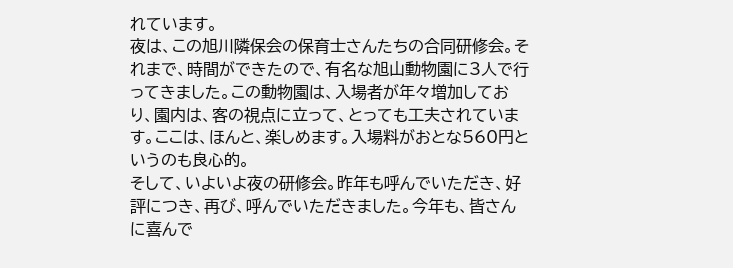れています。
夜は、この旭川隣保会の保育士さんたちの合同研修会。それまで、時間ができたので、有名な旭山動物園に3人で行ってきました。この動物園は、入場者が年々増加しており、園内は、客の視点に立って、とっても工夫されています。ここは、ほんと、楽しめます。入場料がおとな560円というのも良心的。
そして、いよいよ夜の研修会。昨年も呼んでいただき、好評につき、再び、呼んでいただきました。今年も、皆さんに喜んで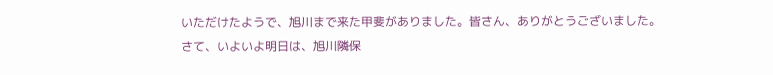いただけたようで、旭川まで来た甲斐がありました。皆さん、ありがとうございました。
さて、いよいよ明日は、旭川隣保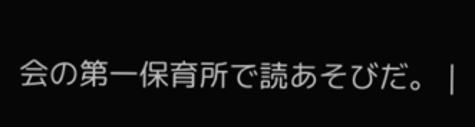会の第一保育所で読あそびだ。 |